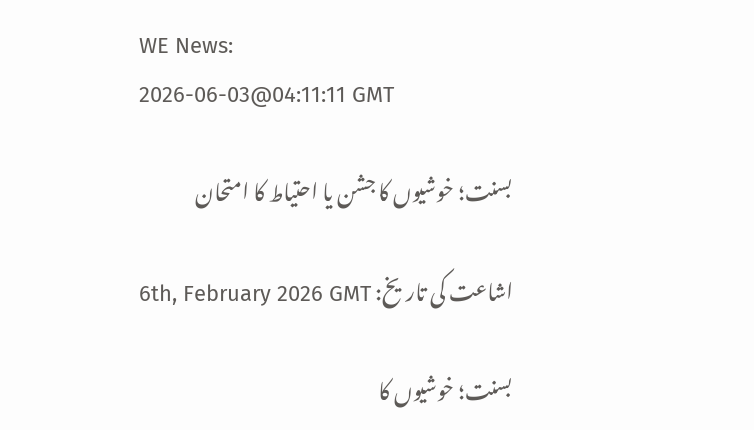WE News:
2026-06-03@04:11:11 GMT

بسنت؛ خوشیوں کا جشن یا احتیاط کا امتحان

اشاعت کی تاریخ: 6th, February 2026 GMT

بسنت؛ خوشیوں کا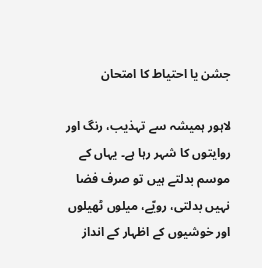جشن یا احتیاط کا امتحان

لاہور ہمیشہ سے تہذیب، رنگ اور روایتوں کا شہر رہا ہے۔ یہاں کے موسم بدلتے ہیں تو صرف فضا نہیں بدلتی، رویّے، میلوں ٹھیلوں اور خوشیوں کے اظہار کے انداز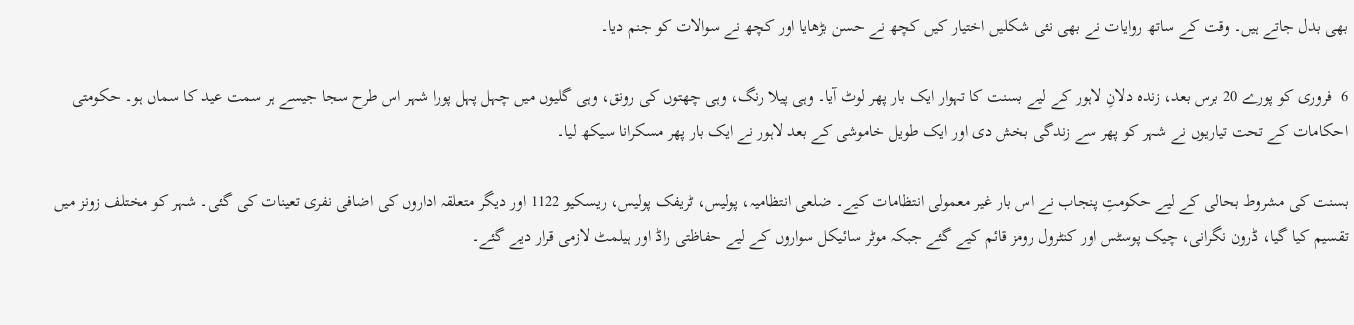بھی بدل جاتے ہیں۔ وقت کے ساتھ روایات نے بھی نئی شکلیں اختیار کیں کچھ نے حسن بڑھایا اور کچھ نے سوالات کو جنم دیا۔

6  فروری کو پورے 20 برس بعد، زندہ دلانِ لاہور کے لیے بسنت کا تہوار ایک بار پھر لوٹ آیا۔ وہی پیلا رنگ، وہی چھتوں کی رونق، وہی گلیوں میں چہل پہل پورا شہر اس طرح سجا جیسے ہر سمت عید کا سماں ہو۔ حکومتی احکامات کے تحت تیاریوں نے شہر کو پھر سے زندگی بخش دی اور ایک طویل خاموشی کے بعد لاہور نے ایک بار پھر مسکرانا سیکھ لیا۔

بسنت کی مشروط بحالی کے لیے حکومتِ پنجاب نے اس بار غیر معمولی انتظامات کیے۔ ضلعی انتظامیہ، پولیس، ٹریفک پولیس، ریسکیو 1122 اور دیگر متعلقہ اداروں کی اضافی نفری تعینات کی گئی۔ شہر کو مختلف زونز میں تقسیم کیا گیا، ڈرون نگرانی، چیک پوسٹس اور کنٹرول رومز قائم کیے گئے جبکہ موٹر سائیکل سواروں کے لیے حفاظتی راڈ اور ہیلمٹ لازمی قرار دیے گئے۔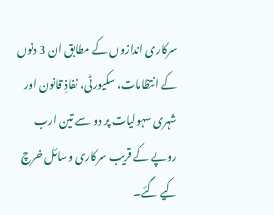سرکاری اندازوں کے مطابق ان 3 دنوں کے انتظامات، سکیورٹی، نفاذِ قانون اور شہری سہولیات پر دو سے تین ارب روپے کے قریب سرکاری وسائل خرچ کیے گئے۔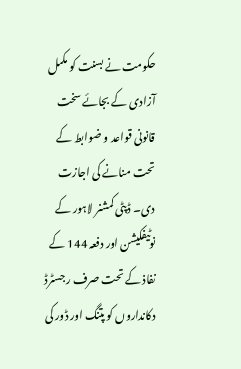حکومت نے بسنت کو مکمل آزادی کے بجائے سخت قانونی قواعد و ضوابط کے تحت منانے کی اجازت دی۔ ڈپٹی کمشنر لاہور کے نوٹیفکیشن اور دفعہ 144 کے نفاذ کے تحت صرف رجسٹرڈ دکانداروں کو پتنگ اور ڈور کی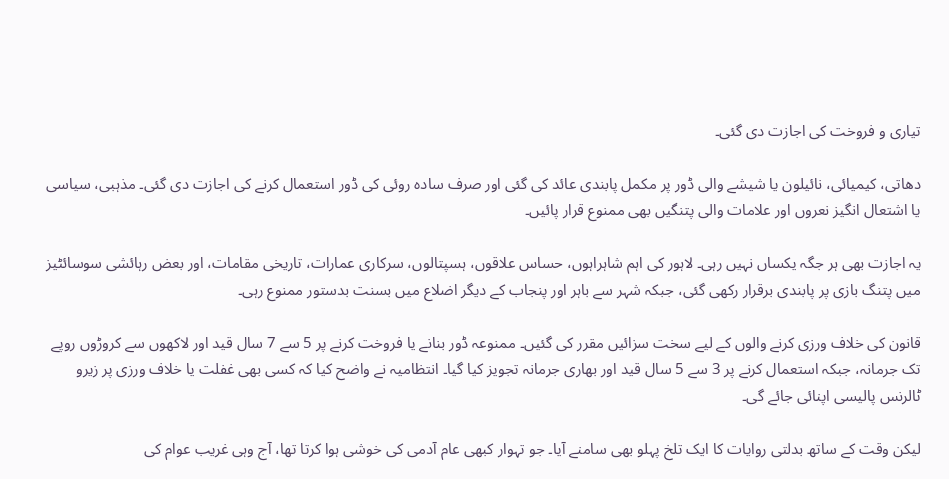تیاری و فروخت کی اجازت دی گئی۔

دھاتی، کیمیائی، نائیلون یا شیشے والی ڈور پر مکمل پابندی عائد کی گئی اور صرف سادہ روئی کی ڈور استعمال کرنے کی اجازت دی گئی۔ مذہبی، سیاسی یا اشتعال انگیز نعروں اور علامات والی پتنگیں بھی ممنوع قرار پائیں۔

یہ اجازت بھی ہر جگہ یکساں نہیں رہی۔ لاہور کی اہم شاہراہوں، حساس علاقوں، ہسپتالوں، سرکاری عمارات، تاریخی مقامات، اور بعض رہائشی سوسائٹیز میں پتنگ بازی پر پابندی برقرار رکھی گئی، جبکہ شہر سے باہر اور پنجاب کے دیگر اضلاع میں بسنت بدستور ممنوع رہی۔

قانون کی خلاف ورزی کرنے والوں کے لیے سخت سزائیں مقرر کی گئیں۔ ممنوعہ ڈور بنانے یا فروخت کرنے پر 5 سے 7 سال قید اور لاکھوں سے کروڑوں روپے تک جرمانہ، جبکہ استعمال کرنے پر 3 سے 5 سال قید اور بھاری جرمانہ تجویز کیا گیا۔ انتظامیہ نے واضح کیا کہ کسی بھی غفلت یا خلاف ورزی پر زیرو ٹالرنس پالیسی اپنائی جائے گی۔

لیکن وقت کے ساتھ بدلتی روایات کا ایک تلخ پہلو بھی سامنے آیا۔ جو تہوار کبھی عام آدمی کی خوشی ہوا کرتا تھا، آج وہی غریب عوام کی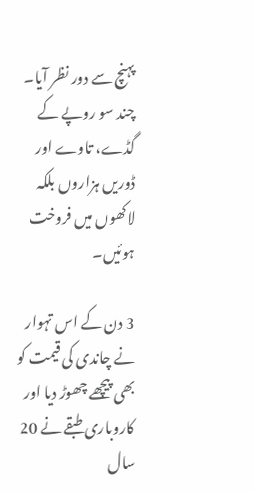پہنچ سے دور نظر آیا۔ چند سو روپے کے گڈے، تاوے اور ڈوریں ہزاروں بلکہ لاکھوں میں فروخت ہوئیں۔

3 دن کے اس تہوار نے چاندی کی قیمت کو بھی پیچھے چھوڑ دیا اور کاروباری طبقے نے 20 سال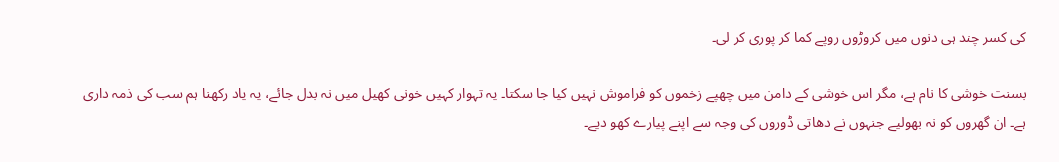کی کسر چند ہی دنوں میں کروڑوں روپے کما کر پوری کر لی۔

بسنت خوشی کا نام ہے، مگر اس خوشی کے دامن میں چھپے زخموں کو فراموش نہیں کیا جا سکتا۔ یہ تہوار کہیں خونی کھیل میں نہ بدل جائے، یہ یاد رکھنا ہم سب کی ذمہ داری ہے۔ ان گھروں کو نہ بھولیے جنہوں نے دھاتی ڈوروں کی وجہ سے اپنے پیارے کھو دیے۔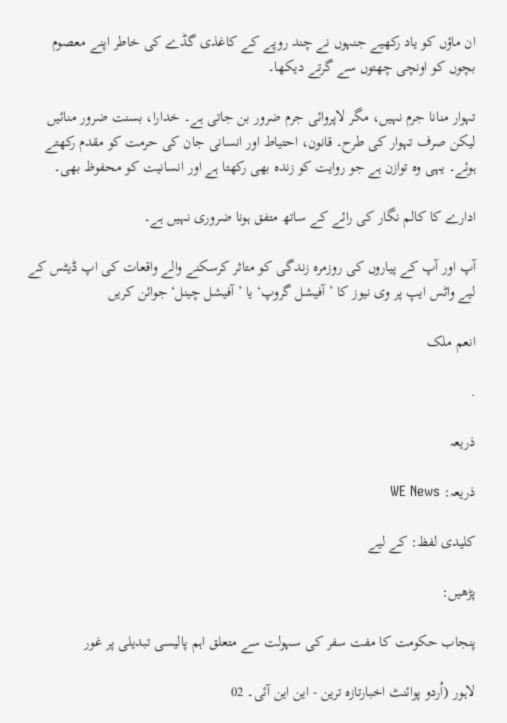ان ماؤں کو یاد رکھیے جنہوں نے چند روپے کے کاغذی گڈے کی خاطر اپنے معصوم بچوں کو اونچی چھتوں سے گرتے دیکھا۔

تہوار منانا جرم نہیں، مگر لاپروائی جرم ضرور بن جاتی ہے۔ خدارا، بسنت ضرور منائیں لیکن صرف تہوار کی طرح۔ قانون، احتیاط اور انسانی جان کی حرمت کو مقدم رکھتے ہوئے۔ یہی وہ توازن ہے جو روایت کو زندہ بھی رکھتا ہے اور انسانیت کو محفوظ بھی۔

ادارے کا کالم نگار کی رائے کے ساتھ متفق ہونا ضروری نہیں ہے۔

آپ اور آپ کے پیاروں کی روزمرہ زندگی کو متاثر کرسکنے والے واقعات کی اپ ڈیٹس کے لیے واٹس ایپ پر وی نیوز کا ’آفیشل گروپ‘ یا ’آفیشل چینل‘ جوائن کریں

انعم ملک

.

ذریعہ

ذریعہ: WE News

کلیدی لفظ: کے لیے

پڑھیں:

پنجاب حکومت کا مفت سفر کی سہولت سے متعلق اہم پالیسی تبدیلی پر غور

لاہور (اُردو پوائنٹ اخبارتازہ ترین - این این آئی۔ 02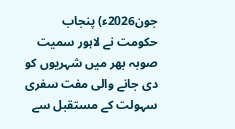جون2026ء) پنجاب حکومت نے لاہور سمیت صوبہ بھر میں شہریوں کو دی جانے والی مفت سفری سہولت کے مستقبل سے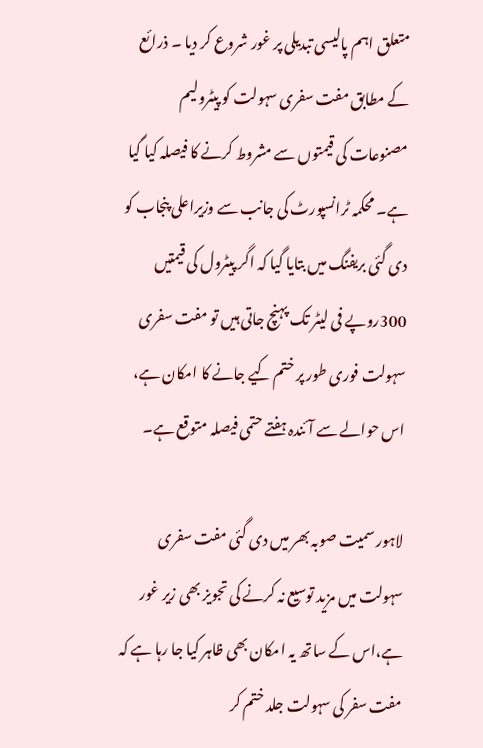متعلق اہم پالیسی تبدیلی پر غور شروع کر دیا ۔ ذرائع کے مطابق مفت سفری سہولت کو پیٹرولیم مصنوعات کی قیمتوں سے مشروط کرنے کا فیصلہ کیا گیا ہے۔ محکمہ ٹرانسپورٹ کی جانب سے وزیراعلی پنجاب کو دی گئی بریفنگ میں بتایا گیا کہ اگر پیٹرول کی قیمتیں 300روپے فی لیٹر تک پہنچ جاتی ہیں تو مفت سفری سہولت فوری طور پر ختم کیے جانے کا امکان ہے، اس حوالے سے آئندہ ہفتے حتمی فیصلہ متوقع ہے۔

لاہور سمیت صوبہ بھر میں دی گئی مفت سفری سہولت میں مزید توسیع نہ کرنے کی تجویز بھی زیر غور ہے،اس کے ساتھ یہ امکان بھی ظاہر کیا جا رہا ہے کہ مفت سفر کی سہولت جلد ختم کر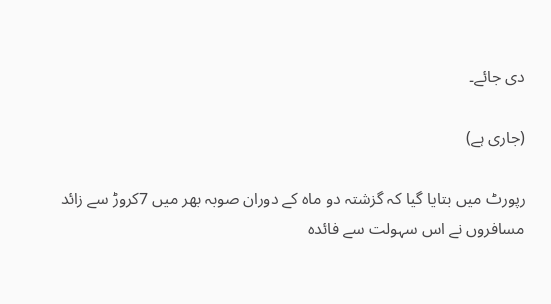دی جائے۔

(جاری ہے)

رپورٹ میں بتایا گیا کہ گزشتہ دو ماہ کے دوران صوبہ بھر میں 7کروڑ سے زائد مسافروں نے اس سہولت سے فائدہ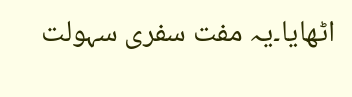اٹھایا۔یہ مفت سفری سہولت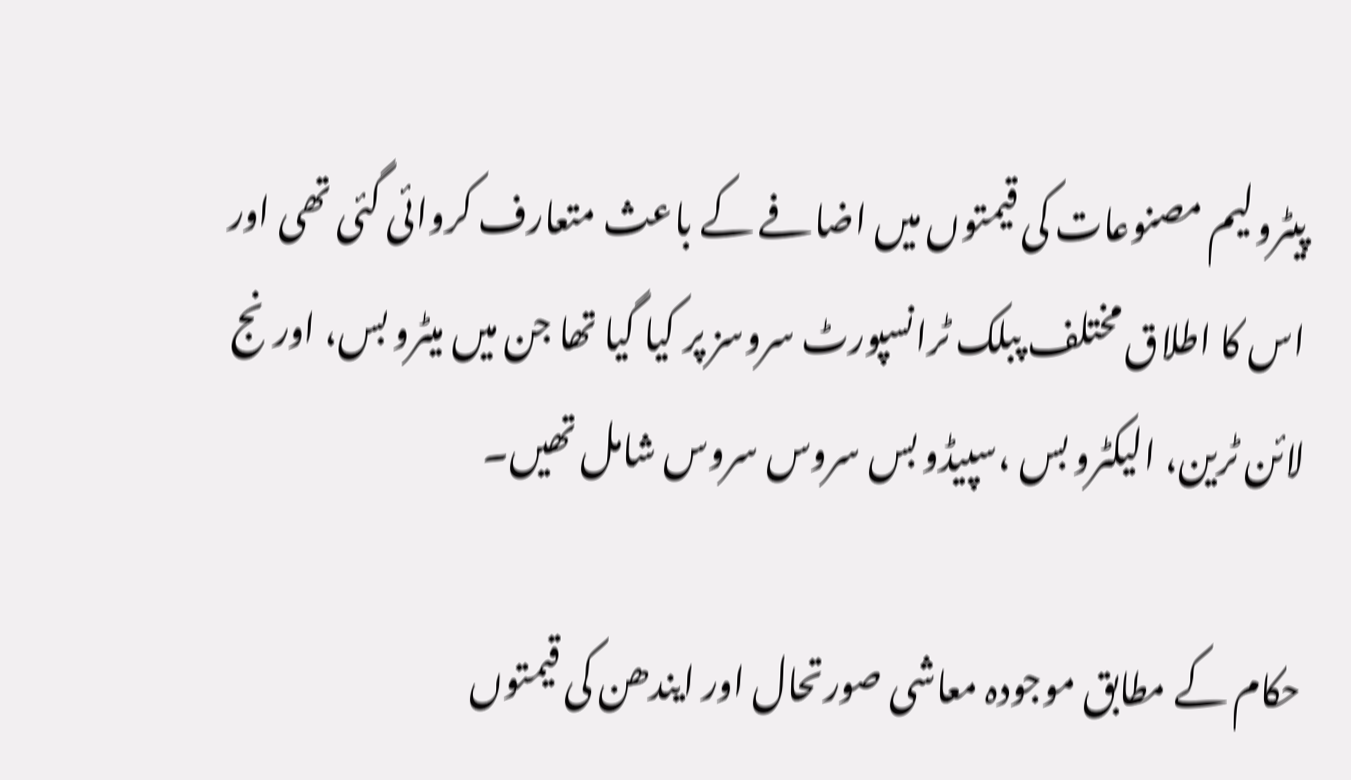پیٹرولیم مصنوعات کی قیمتوں میں اضافے کے باعث متعارف کروائی گئی تھی اور اس کا اطلاق مختلف پبلک ٹرانسپورٹ سروسز پر کیا گیا تھا جن میں میٹرو بس، اورنج لائن ٹرین، الیکٹرو بس ،سپیڈو بس سروس سروس شامل تھیں۔

حکام کے مطابق موجودہ معاشی صورتحال اور ایندھن کی قیمتوں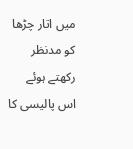میں اتار چڑھا کو مدنظر رکھتے ہوئے اس پالیسی کا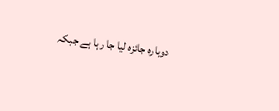دوبارہ جائزہ لیا جا رہا ہے جبکہ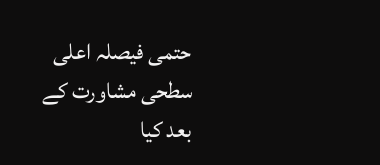حتمی فیصلہ اعلی سطحی مشاورت کے بعد کیا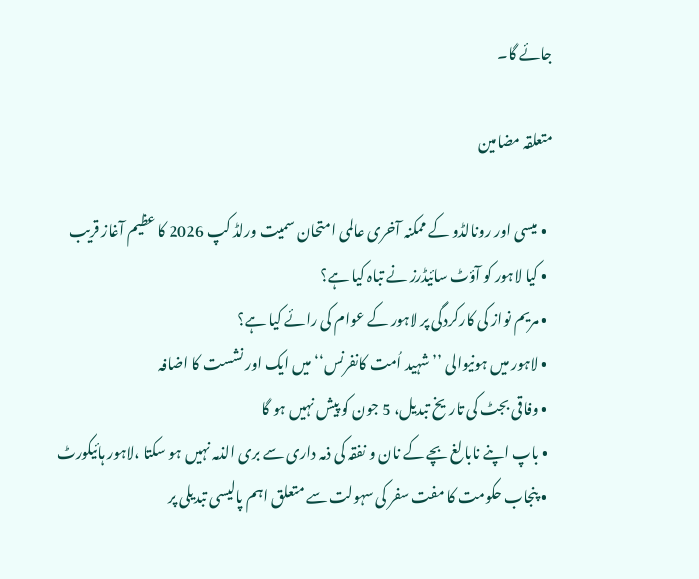جائے گا۔

متعلقہ مضامین

  • میسی اور رونالڈو کے ممکنہ آخری عالمی امتحان سمیت ورلڈ کپ 2026 کا عظیم آغاز قریب
  • کیا لاہور کو آؤٹ سائیڈرز نے تباہ کیا ہے؟
  • مریم نواز کی کارکردگی پر لاہور کے عوام کی رائے کیا ہے؟
  • لاہور میں ہونیوالی ’’شہید اُمت کانفرنس‘‘ میں ایک اور نشست کا اضافہ
  • وفاقی بجٹ کی تاریخ تبدیل، 5 جون کو پیش نہیں ہو گا
  • باپ اپنے نابالغ بچے کے نان و نفقہ کی ذمہ داری سے بری الذمہ نہیں ہو سکتا ،لاہور ہائیکورٹ
  • پنجاب حکومت کا مفت سفر کی سہولت سے متعلق اہم پالیسی تبدیلی پر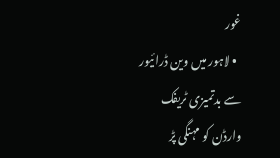غور
  • لاہور میں وین ڈرائیور سے بدتمیزی ٹریفک وارڈن کو مہنگی پڑ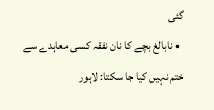گئی
  • نابالغ بچے کا نان نفقہ کسی معاہدے سے ختم نہیں کیا جا سکتا: لاہور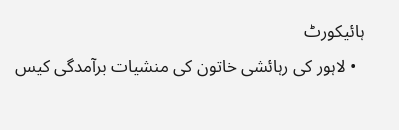ہائیکورٹ
  • لاہور کی رہائشی خاتون کی منشیات برآمدگی کیس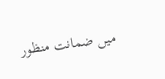میں ضمانت منظور